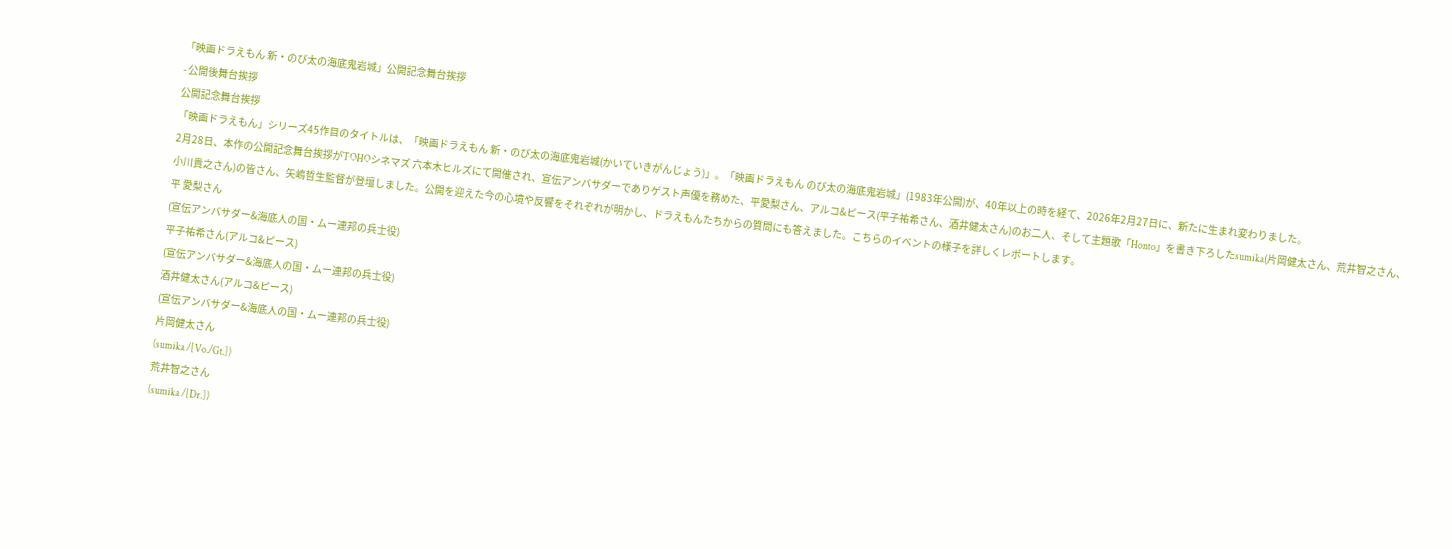「映画ドラえもん 新・のび太の海底鬼岩城」公開記念舞台挨拶
- 公開後舞台挨拶
公開記念舞台挨拶
「映画ドラえもん」シリーズ45作目のタイトルは、「映画ドラえもん 新・のび太の海底鬼岩城(かいていきがんじょう)」。「映画ドラえもん のび太の海底鬼岩城」(1983年公開)が、40年以上の時を経て、2026年2月27日に、新たに生まれ変わりました。
2月28日、本作の公開記念舞台挨拶がTOHOシネマズ 六本木ヒルズにて開催され、宣伝アンバサダーでありゲスト声優を務めた、平愛梨さん、アルコ&ピース(平子祐希さん、酒井健太さん)のお二人、そして主題歌「Honto」を書き下ろしたsumika(片岡健太さん、荒井智之さん、小川貴之さん)の皆さん、矢嶋哲生監督が登壇しました。公開を迎えた今の心境や反響をそれぞれが明かし、ドラえもんたちからの質問にも答えました。こちらのイベントの様子を詳しくレポートします。
平 愛梨さん
(宣伝アンバサダー&海底人の国・ムー連邦の兵士役)
平子祐希さん(アルコ&ピース)
(宣伝アンバサダー&海底人の国・ムー連邦の兵士役)
酒井健太さん(アルコ&ピース)
(宣伝アンバサダー&海底人の国・ムー連邦の兵士役)
片岡健太さん
(sumika /[Vo./Gt.])
荒井智之さん
(sumika /[Dr.])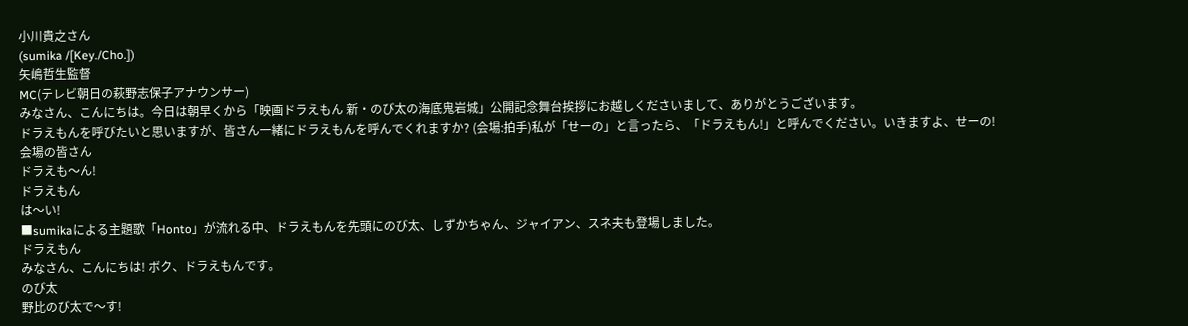小川貴之さん
(sumika /[Key./Cho.])
矢嶋哲生監督
MC(テレビ朝日の萩野志保子アナウンサー)
みなさん、こんにちは。今日は朝早くから「映画ドラえもん 新・のび太の海底鬼岩城」公開記念舞台挨拶にお越しくださいまして、ありがとうございます。
ドラえもんを呼びたいと思いますが、皆さん一緒にドラえもんを呼んでくれますか? (会場:拍手)私が「せーの」と言ったら、「ドラえもん!」と呼んでください。いきますよ、せーの!
会場の皆さん
ドラえも〜ん!
ドラえもん
は〜い!
■sumikaによる主題歌「Honto」が流れる中、ドラえもんを先頭にのび太、しずかちゃん、ジャイアン、スネ夫も登場しました。
ドラえもん
みなさん、こんにちは! ボク、ドラえもんです。
のび太
野比のび太で〜す!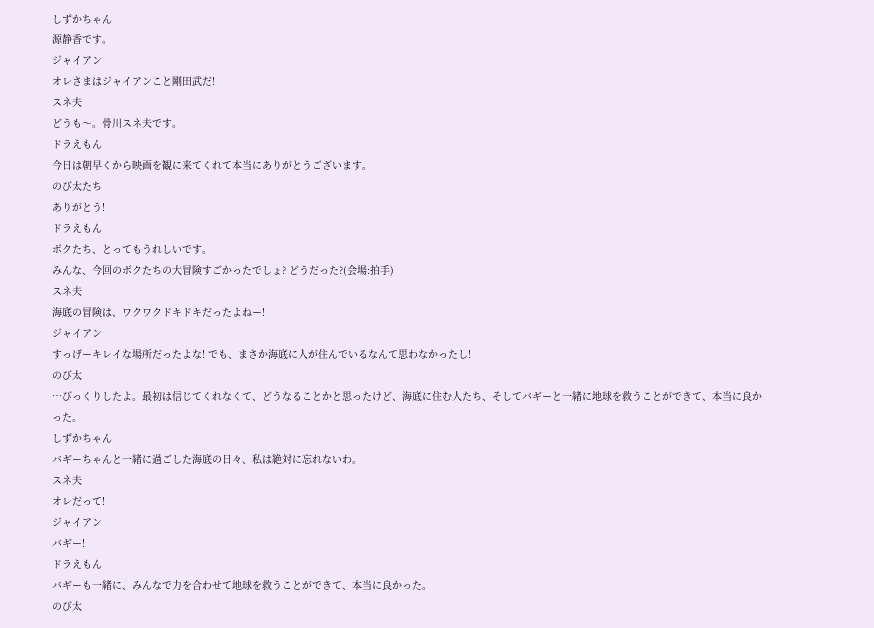しずかちゃん
源静香です。
ジャイアン
オレさまはジャイアンこと剛田武だ!
スネ夫
どうも〜。骨川スネ夫です。
ドラえもん
今日は朝早くから映画を観に来てくれて本当にありがとうございます。
のび太たち
ありがとう!
ドラえもん
ボクたち、とってもうれしいです。
みんな、今回のボクたちの大冒険すごかったでしょ? どうだった?(会場:拍手)
スネ夫
海底の冒険は、ワクワクドキドキだったよねー!
ジャイアン
すっげーキレイな場所だったよな! でも、まさか海底に人が住んでいるなんて思わなかったし!
のび太
…びっくりしたよ。最初は信じてくれなくて、どうなることかと思ったけど、海底に住む人たち、そしてバギーと一緒に地球を救うことができて、本当に良かった。
しずかちゃん
バギーちゃんと一緒に過ごした海底の日々、私は絶対に忘れないわ。
スネ夫
オレだって!
ジャイアン
バギー!
ドラえもん
バギーも一緒に、みんなで力を合わせて地球を救うことができて、本当に良かった。
のび太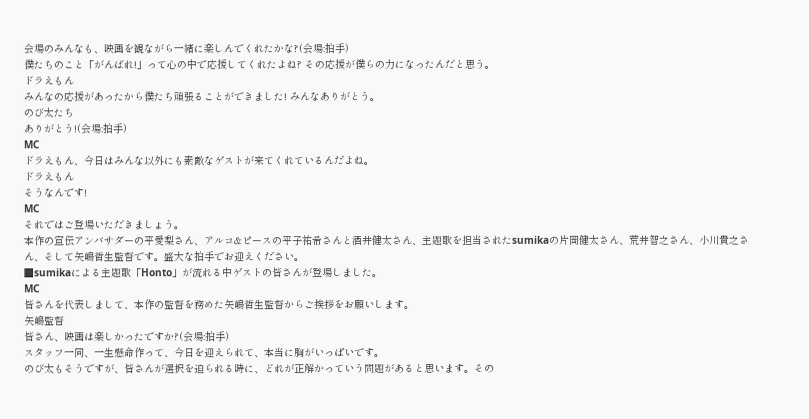会場のみんなも、映画を観ながら一緒に楽しんでくれたかな?(会場:拍手)
僕たちのこと「がんばれ!」って心の中で応援してくれたよね? その応援が僕らの力になったんだと思う。
ドラえもん
みんなの応援があったから僕たち頑張ることができました! みんなありがとう。
のび太たち
ありがとう!(会場:拍手)
MC
ドラえもん、今日はみんな以外にも素敵なゲストが来てくれているんだよね。
ドラえもん
そうなんです!
MC
それではご登場いただきましょう。
本作の宣伝アンバサダーの平愛梨さん、アルコ&ピースの平子祐希さんと酒井健太さん、主題歌を担当されたsumikaの片岡健太さん、荒井智之さん、小川貴之さん、そして矢嶋哲生監督です。盛大な拍手でお迎えください。
■sumikaによる主題歌「Honto」が流れる中ゲストの皆さんが登場しました。
MC
皆さんを代表しまして、本作の監督を務めた矢嶋哲生監督からご挨拶をお願いします。
矢嶋監督
皆さん、映画は楽しかったですか?(会場:拍手)
スタッフ一同、一生懸命作って、今日を迎えられて、本当に胸がいっぱいです。
のび太もそうですが、皆さんが選択を迫られる時に、どれが正解かっていう問題があると思います。その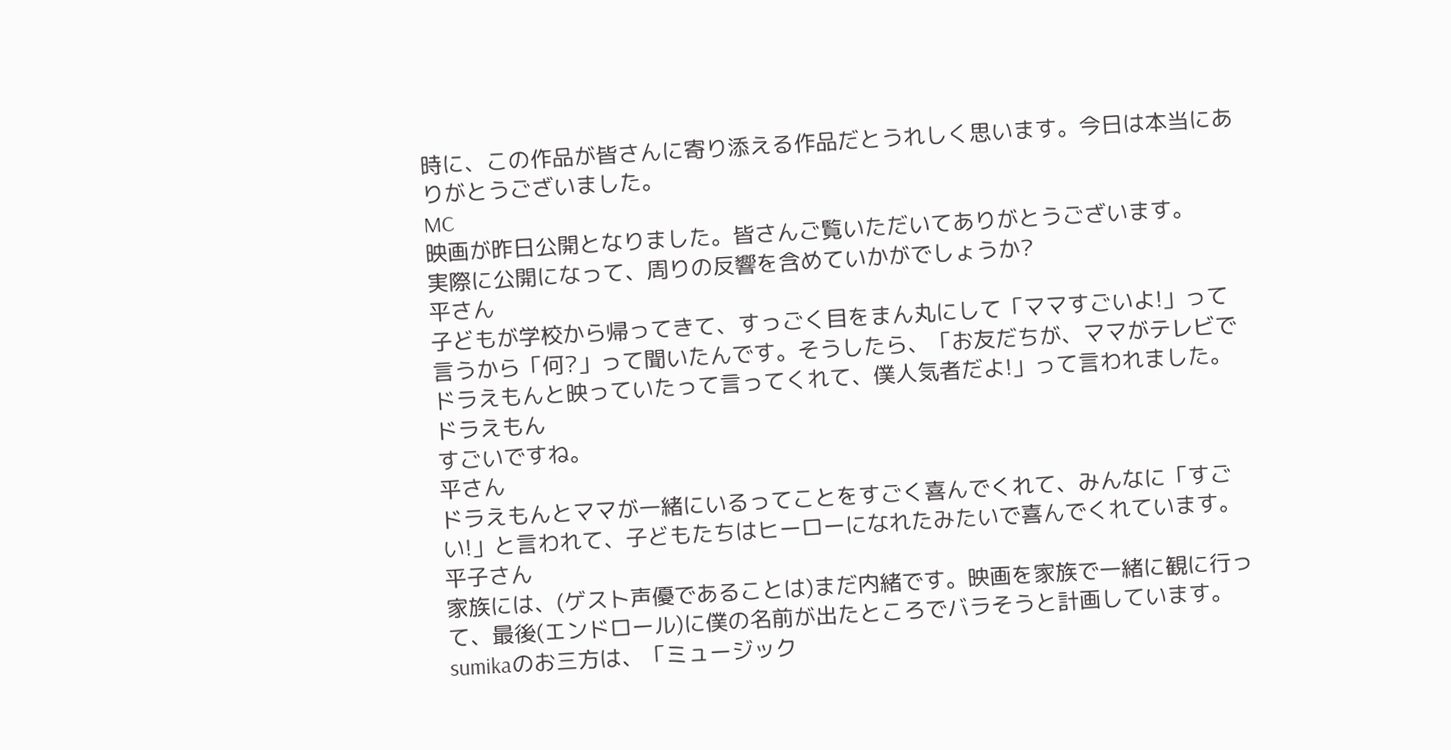時に、この作品が皆さんに寄り添える作品だとうれしく思います。今日は本当にありがとうございました。
MC
映画が昨日公開となりました。皆さんご覧いただいてありがとうございます。
実際に公開になって、周りの反響を含めていかがでしょうか?
平さん
子どもが学校から帰ってきて、すっごく目をまん丸にして「ママすごいよ!」って言うから「何?」って聞いたんです。そうしたら、「お友だちが、ママがテレビでドラえもんと映っていたって言ってくれて、僕人気者だよ!」って言われました。
ドラえもん
すごいですね。
平さん
ドラえもんとママが一緒にいるってことをすごく喜んでくれて、みんなに「すごい!」と言われて、子どもたちはヒーローになれたみたいで喜んでくれています。
平子さん
家族には、(ゲスト声優であることは)まだ内緒です。映画を家族で一緒に観に行って、最後(エンドロール)に僕の名前が出たところでバラそうと計画しています。
sumikaのお三方は、「ミュージック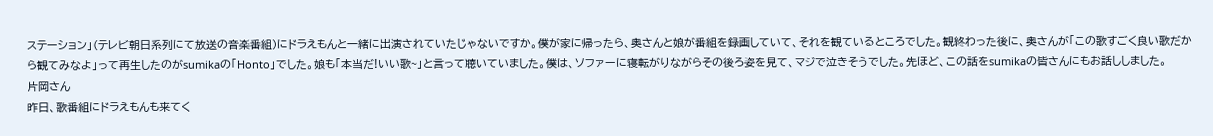ステーション」(テレビ朝日系列にて放送の音楽番組)にドラえもんと一緒に出演されていたじゃないですか。僕が家に帰ったら、奥さんと娘が番組を録画していて、それを観ているところでした。観終わった後に、奥さんが「この歌すごく良い歌だから観てみなよ」って再生したのがsumikaの「Honto」でした。娘も「本当だ!いい歌~」と言って聴いていました。僕は、ソファーに寝転がりながらその後ろ姿を見て、マジで泣きそうでした。先ほど、この話をsumikaの皆さんにもお話ししました。
片岡さん
昨日、歌番組にドラえもんも来てく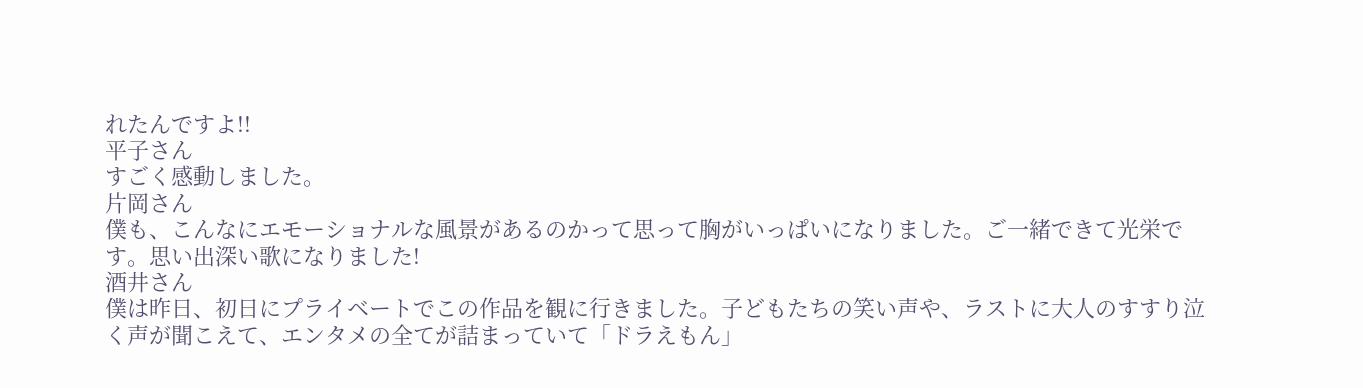れたんですよ!!
平子さん
すごく感動しました。
片岡さん
僕も、こんなにエモーショナルな風景があるのかって思って胸がいっぱいになりました。ご一緒できて光栄です。思い出深い歌になりました!
酒井さん
僕は昨日、初日にプライベートでこの作品を観に行きました。子どもたちの笑い声や、ラストに大人のすすり泣く声が聞こえて、エンタメの全てが詰まっていて「ドラえもん」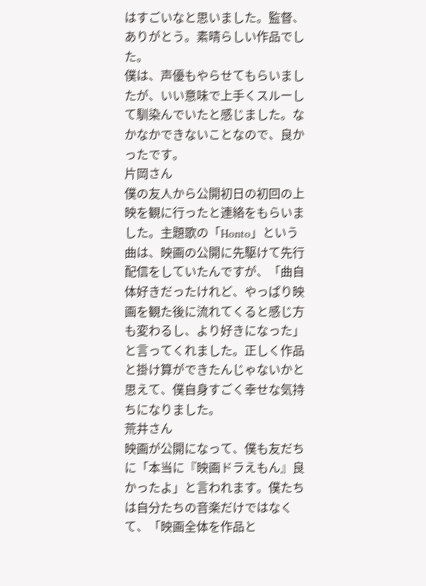はすごいなと思いました。監督、ありがとう。素晴らしい作品でした。
僕は、声優もやらせてもらいましたが、いい意味で上手くスルーして馴染んでいたと感じました。なかなかできないことなので、良かったです。
片岡さん
僕の友人から公開初日の初回の上映を観に行ったと連絡をもらいました。主題歌の「Honto」という曲は、映画の公開に先駆けて先行配信をしていたんですが、「曲自体好きだったけれど、やっぱり映画を観た後に流れてくると感じ方も変わるし、より好きになった」と言ってくれました。正しく作品と掛け算ができたんじゃないかと思えて、僕自身すごく幸せな気持ちになりました。
荒井さん
映画が公開になって、僕も友だちに「本当に『映画ドラえもん』良かったよ」と言われます。僕たちは自分たちの音楽だけではなくて、「映画全体を作品と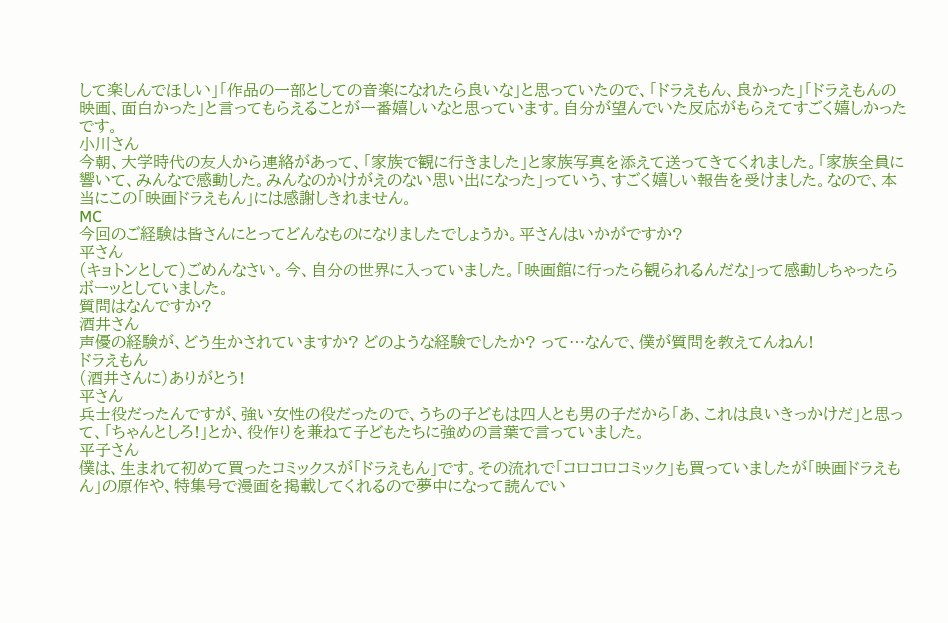して楽しんでほしい」「作品の一部としての音楽になれたら良いな」と思っていたので、「ドラえもん、良かった」「ドラえもんの映画、面白かった」と言ってもらえることが一番嬉しいなと思っています。自分が望んでいた反応がもらえてすごく嬉しかったです。
小川さん
今朝、大学時代の友人から連絡があって、「家族で観に行きました」と家族写真を添えて送ってきてくれました。「家族全員に響いて、みんなで感動した。みんなのかけがえのない思い出になった」っていう、すごく嬉しい報告を受けました。なので、本当にこの「映画ドラえもん」には感謝しきれません。
MC
今回のご経験は皆さんにとってどんなものになりましたでしょうか。平さんはいかがですか?
平さん
(キョトンとして)ごめんなさい。今、自分の世界に入っていました。「映画館に行ったら観られるんだな」って感動しちゃったらボーッとしていました。
質問はなんですか?
酒井さん
声優の経験が、どう生かされていますか? どのような経験でしたか? って…なんで、僕が質問を教えてんねん!
ドラえもん
(酒井さんに)ありがとう!
平さん
兵士役だったんですが、強い女性の役だったので、うちの子どもは四人とも男の子だから「あ、これは良いきっかけだ」と思って、「ちゃんとしろ!」とか、役作りを兼ねて子どもたちに強めの言葉で言っていました。
平子さん
僕は、生まれて初めて買ったコミックスが「ドラえもん」です。その流れで「コロコロコミック」も買っていましたが「映画ドラえもん」の原作や、特集号で漫画を掲載してくれるので夢中になって読んでい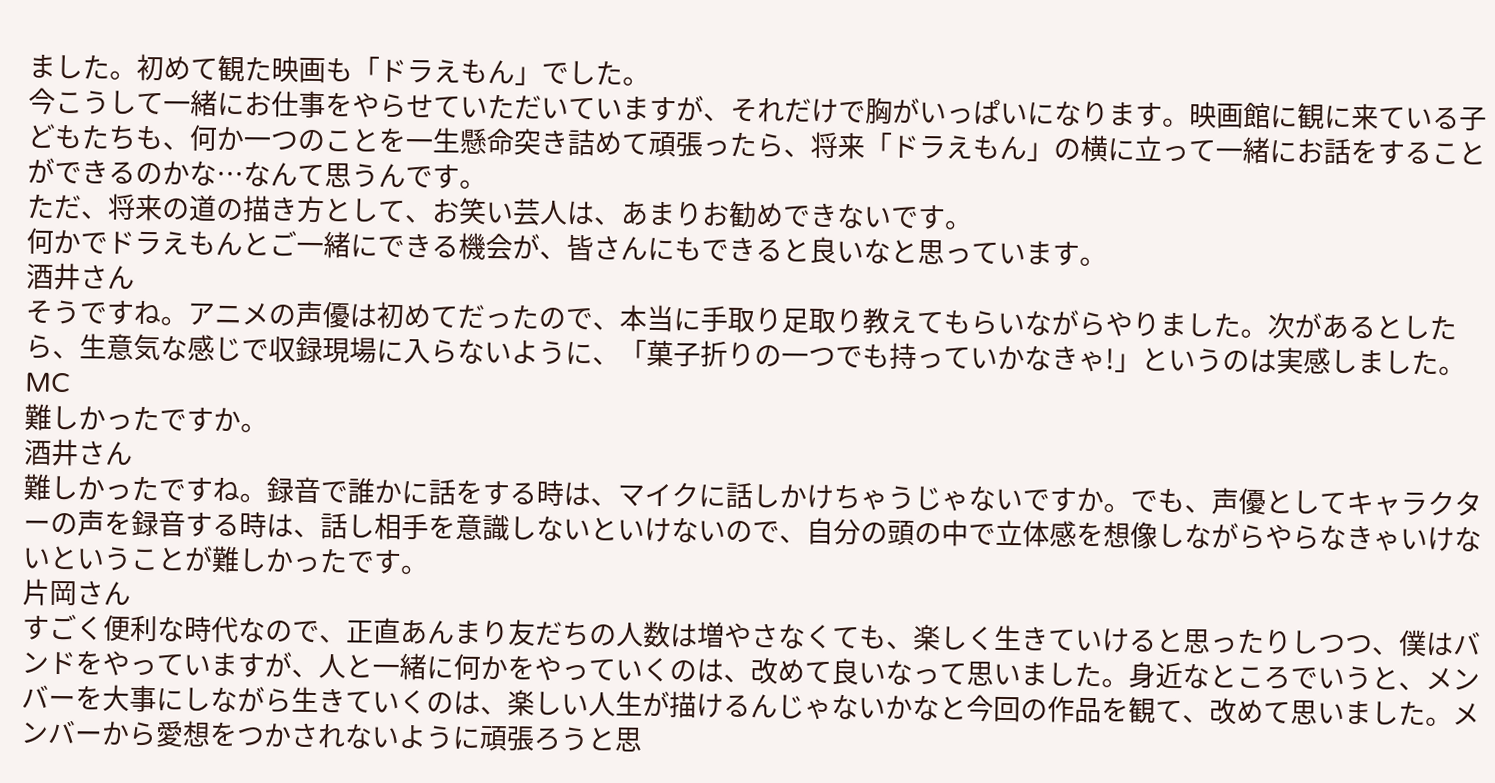ました。初めて観た映画も「ドラえもん」でした。
今こうして一緒にお仕事をやらせていただいていますが、それだけで胸がいっぱいになります。映画館に観に来ている子どもたちも、何か一つのことを一生懸命突き詰めて頑張ったら、将来「ドラえもん」の横に立って一緒にお話をすることができるのかな…なんて思うんです。
ただ、将来の道の描き方として、お笑い芸人は、あまりお勧めできないです。
何かでドラえもんとご一緒にできる機会が、皆さんにもできると良いなと思っています。
酒井さん
そうですね。アニメの声優は初めてだったので、本当に手取り足取り教えてもらいながらやりました。次があるとしたら、生意気な感じで収録現場に入らないように、「菓子折りの一つでも持っていかなきゃ!」というのは実感しました。
MC
難しかったですか。
酒井さん
難しかったですね。録音で誰かに話をする時は、マイクに話しかけちゃうじゃないですか。でも、声優としてキャラクターの声を録音する時は、話し相手を意識しないといけないので、自分の頭の中で立体感を想像しながらやらなきゃいけないということが難しかったです。
片岡さん
すごく便利な時代なので、正直あんまり友だちの人数は増やさなくても、楽しく生きていけると思ったりしつつ、僕はバンドをやっていますが、人と一緒に何かをやっていくのは、改めて良いなって思いました。身近なところでいうと、メンバーを大事にしながら生きていくのは、楽しい人生が描けるんじゃないかなと今回の作品を観て、改めて思いました。メンバーから愛想をつかされないように頑張ろうと思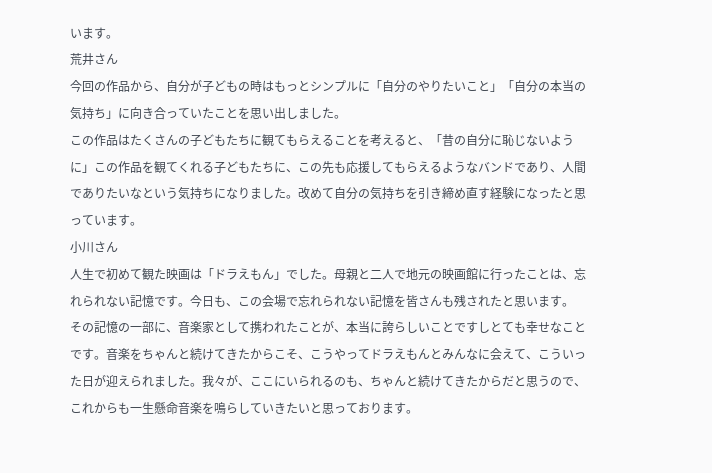います。
荒井さん
今回の作品から、自分が子どもの時はもっとシンプルに「自分のやりたいこと」「自分の本当の気持ち」に向き合っていたことを思い出しました。
この作品はたくさんの子どもたちに観てもらえることを考えると、「昔の自分に恥じないように」この作品を観てくれる子どもたちに、この先も応援してもらえるようなバンドであり、人間でありたいなという気持ちになりました。改めて自分の気持ちを引き締め直す経験になったと思っています。
小川さん
人生で初めて観た映画は「ドラえもん」でした。母親と二人で地元の映画館に行ったことは、忘れられない記憶です。今日も、この会場で忘れられない記憶を皆さんも残されたと思います。
その記憶の一部に、音楽家として携われたことが、本当に誇らしいことですしとても幸せなことです。音楽をちゃんと続けてきたからこそ、こうやってドラえもんとみんなに会えて、こういった日が迎えられました。我々が、ここにいられるのも、ちゃんと続けてきたからだと思うので、これからも一生懸命音楽を鳴らしていきたいと思っております。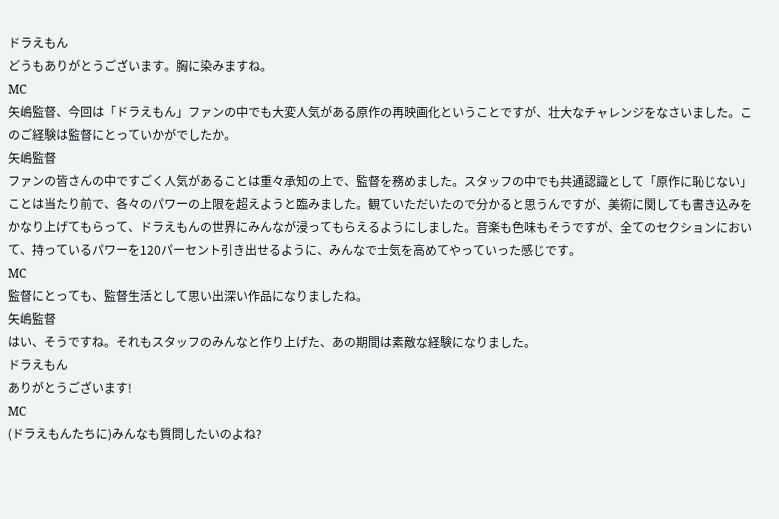ドラえもん
どうもありがとうございます。胸に染みますね。
MC
矢嶋監督、今回は「ドラえもん」ファンの中でも大変人気がある原作の再映画化ということですが、壮大なチャレンジをなさいました。このご経験は監督にとっていかがでしたか。
矢嶋監督
ファンの皆さんの中ですごく人気があることは重々承知の上で、監督を務めました。スタッフの中でも共通認識として「原作に恥じない」ことは当たり前で、各々のパワーの上限を超えようと臨みました。観ていただいたので分かると思うんですが、美術に関しても書き込みをかなり上げてもらって、ドラえもんの世界にみんなが浸ってもらえるようにしました。音楽も色味もそうですが、全てのセクションにおいて、持っているパワーを120パーセント引き出せるように、みんなで士気を高めてやっていった感じです。
MC
監督にとっても、監督生活として思い出深い作品になりましたね。
矢嶋監督
はい、そうですね。それもスタッフのみんなと作り上げた、あの期間は素敵な経験になりました。
ドラえもん
ありがとうございます!
MC
(ドラえもんたちに)みんなも質問したいのよね?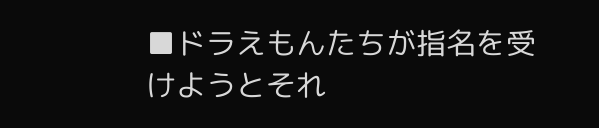■ドラえもんたちが指名を受けようとそれ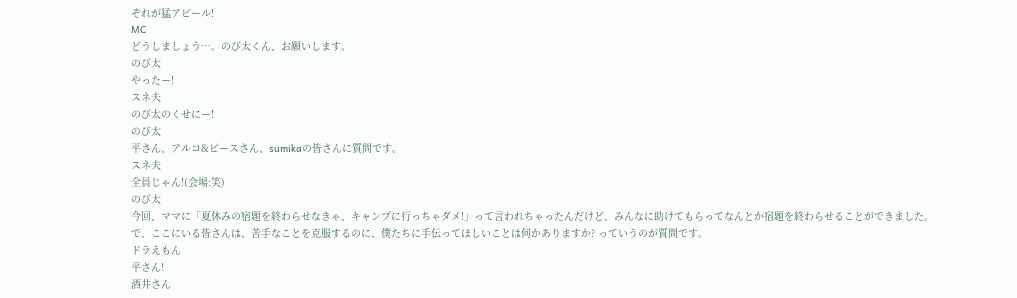ぞれが猛アピール!
MC
どうしましょう…。のび太くん、お願いします。
のび太
やったー!
スネ夫
のび太のくせにー!
のび太
平さん、アルコ&ピースさん、sumikaの皆さんに質問です。
スネ夫
全員じゃん!(会場:笑)
のび太
今回、ママに「夏休みの宿題を終わらせなきゃ、キャンプに行っちゃダメ!」って言われちゃったんだけど、みんなに助けてもらってなんとか宿題を終わらせることができました。
で、ここにいる皆さんは、苦手なことを克服するのに、僕たちに手伝ってほしいことは何かありますか? っていうのが質問です。
ドラえもん
平さん!
酒井さん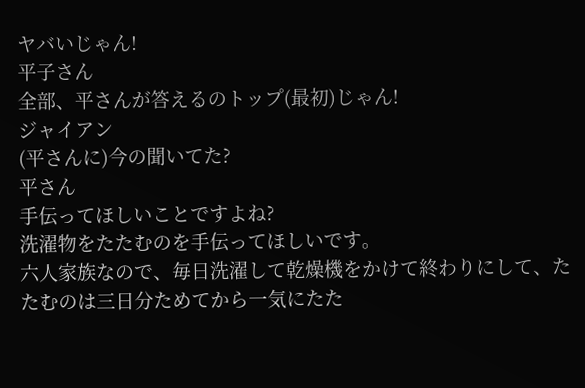ヤバいじゃん!
平子さん
全部、平さんが答えるのトップ(最初)じゃん!
ジャイアン
(平さんに)今の聞いてた?
平さん
手伝ってほしいことですよね?
洗濯物をたたむのを手伝ってほしいです。
六人家族なので、毎日洗濯して乾燥機をかけて終わりにして、たたむのは三日分ためてから一気にたた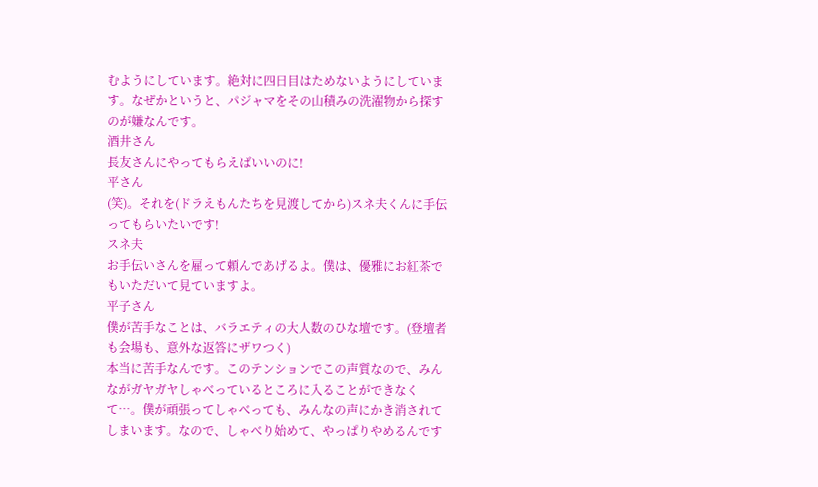むようにしています。絶対に四日目はためないようにしています。なぜかというと、パジャマをその山積みの洗濯物から探すのが嫌なんです。
酒井さん
長友さんにやってもらえばいいのに!
平さん
(笑)。それを(ドラえもんたちを見渡してから)スネ夫くんに手伝ってもらいたいです!
スネ夫
お手伝いさんを雇って頼んであげるよ。僕は、優雅にお紅茶でもいただいて見ていますよ。
平子さん
僕が苦手なことは、バラエティの大人数のひな壇です。(登壇者も会場も、意外な返答にザワつく)
本当に苦手なんです。このテンションでこの声質なので、みんながガヤガヤしゃべっているところに入ることができなくて…。僕が頑張ってしゃべっても、みんなの声にかき消されてしまいます。なので、しゃべり始めて、やっぱりやめるんです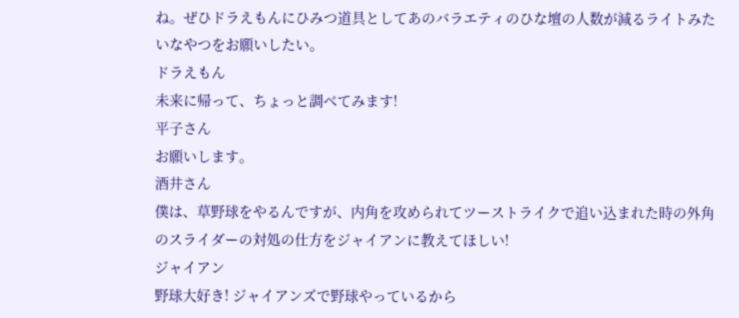ね。ぜひドラえもんにひみつ道具としてあのバラエティのひな壇の人数が減るライトみたいなやつをお願いしたい。
ドラえもん
未来に帰って、ちょっと調べてみます!
平子さん
お願いします。
酒井さん
僕は、草野球をやるんですが、内角を攻められてツーストライクで追い込まれた時の外角のスライダーの対処の仕方をジャイアンに教えてほしい!
ジャイアン
野球大好き! ジャイアンズで野球やっているから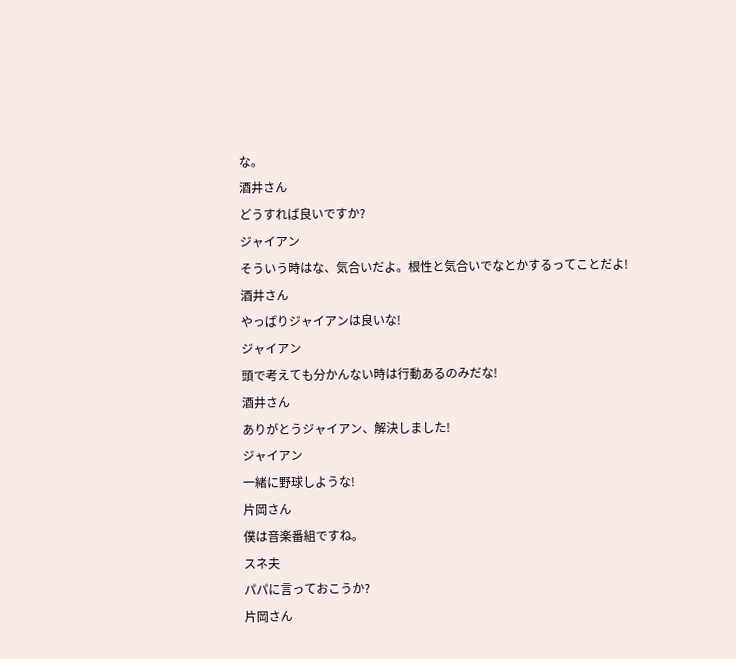な。
酒井さん
どうすれば良いですか?
ジャイアン
そういう時はな、気合いだよ。根性と気合いでなとかするってことだよ!
酒井さん
やっぱりジャイアンは良いな!
ジャイアン
頭で考えても分かんない時は行動あるのみだな!
酒井さん
ありがとうジャイアン、解決しました!
ジャイアン
一緒に野球しような!
片岡さん
僕は音楽番組ですね。
スネ夫
パパに言っておこうか?
片岡さん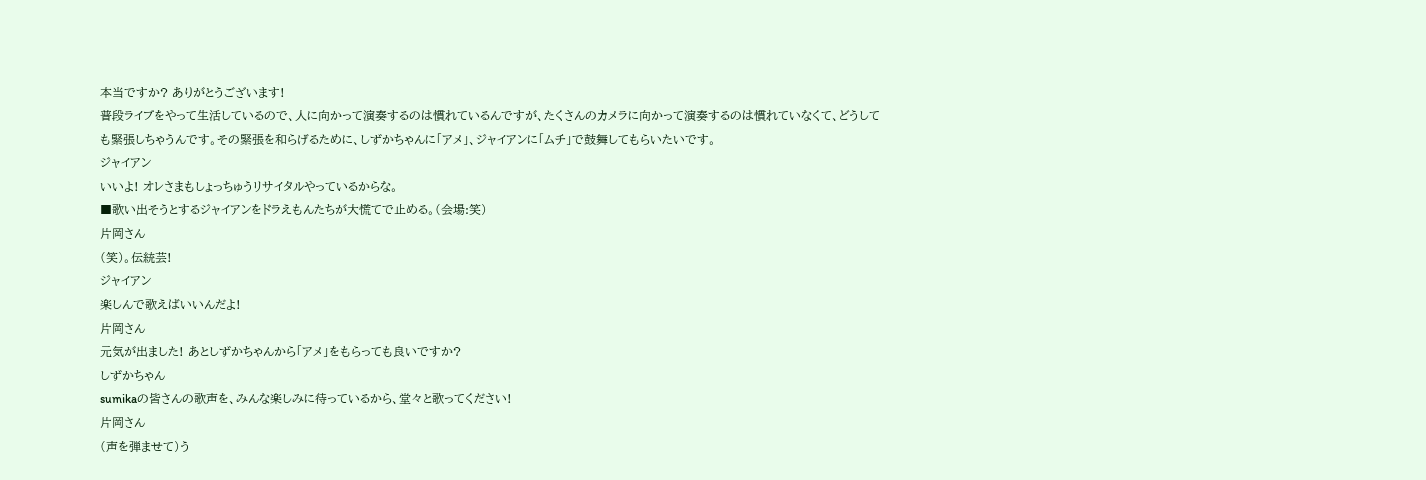本当ですか? ありがとうございます!
普段ライブをやって生活しているので、人に向かって演奏するのは慣れているんですが、たくさんのカメラに向かって演奏するのは慣れていなくて、どうしても緊張しちゃうんです。その緊張を和らげるために、しずかちゃんに「アメ」、ジャイアンに「ムチ」で鼓舞してもらいたいです。
ジャイアン
いいよ! オレさまもしょっちゅうリサイタルやっているからな。
■歌い出そうとするジャイアンをドラえもんたちが大慌てで止める。(会場:笑)
片岡さん
(笑)。伝統芸!
ジャイアン
楽しんで歌えばいいんだよ!
片岡さん
元気が出ました! あとしずかちゃんから「アメ」をもらっても良いですか?
しずかちゃん
sumikaの皆さんの歌声を、みんな楽しみに待っているから、堂々と歌ってください!
片岡さん
(声を弾ませて)う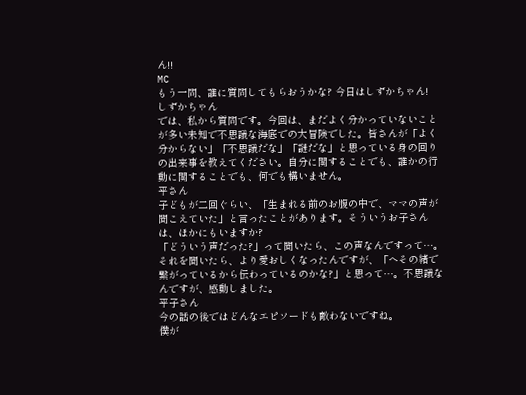ん!!
MC
もう一問、誰に質問してもらおうかな? 今日はしずかちゃん!
しずかちゃん
では、私から質問です。今回は、まだよく分かっていないことが多い未知で不思議な海底での大冒険でした。皆さんが「よく分からない」「不思議だな」「謎だな」と思っている身の回りの出来事を教えてください。自分に関することでも、誰かの行動に関することでも、何でも構いません。
平さん
子どもが二回ぐらい、「生まれる前のお腹の中で、ママの声が聞こえていた」と言ったことがあります。そういうお子さんは、ほかにもいますか?
「どういう声だった?」って聞いたら、この声なんですって…。それを聞いたら、より愛おしくなったんですが、「へその緒で繋がっているから伝わっているのかな?」と思って…。不思議なんですが、感動しました。
平子さん
今の話の後ではどんなエピソードも敵わないですね。
僕が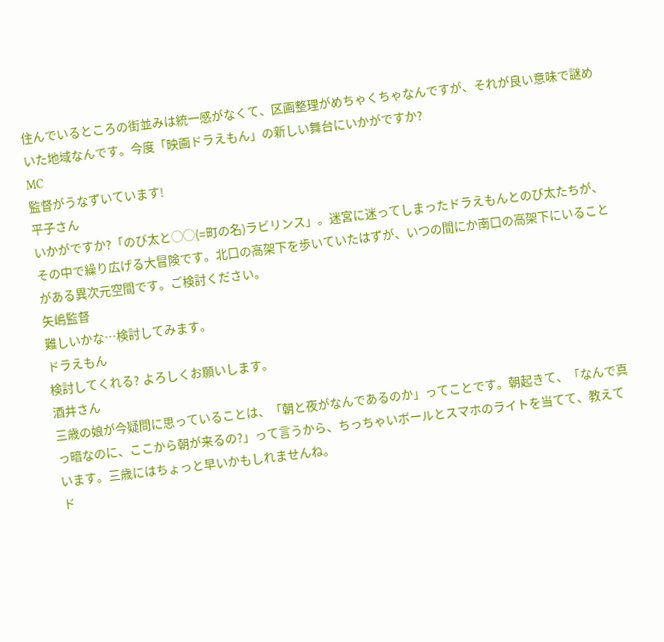住んでいるところの街並みは統一感がなくて、区画整理がめちゃくちゃなんですが、それが良い意味で謎めいた地域なんです。今度「映画ドラえもん」の新しい舞台にいかがですか?
MC
監督がうなずいています!
平子さん
いかがですか?「のび太と◯◯(=町の名)ラビリンス」。迷宮に迷ってしまったドラえもんとのび太たちが、その中で繰り広げる大冒険です。北口の高架下を歩いていたはずが、いつの間にか南口の高架下にいることがある異次元空間です。ご検討ください。
矢嶋監督
難しいかな…検討してみます。
ドラえもん
検討してくれる? よろしくお願いします。
酒井さん
三歳の娘が今疑問に思っていることは、「朝と夜がなんであるのか」ってことです。朝起きて、「なんで真っ暗なのに、ここから朝が来るの?」って言うから、ちっちゃいボールとスマホのライトを当てて、教えています。三歳にはちょっと早いかもしれませんね。
ド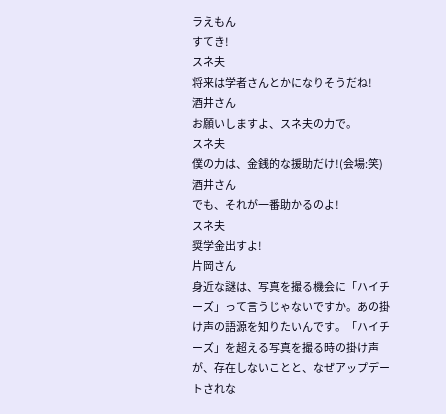ラえもん
すてき!
スネ夫
将来は学者さんとかになりそうだね!
酒井さん
お願いしますよ、スネ夫の力で。
スネ夫
僕の力は、金銭的な援助だけ!(会場:笑)
酒井さん
でも、それが一番助かるのよ!
スネ夫
奨学金出すよ!
片岡さん
身近な謎は、写真を撮る機会に「ハイチーズ」って言うじゃないですか。あの掛け声の語源を知りたいんです。「ハイチーズ」を超える写真を撮る時の掛け声が、存在しないことと、なぜアップデートされな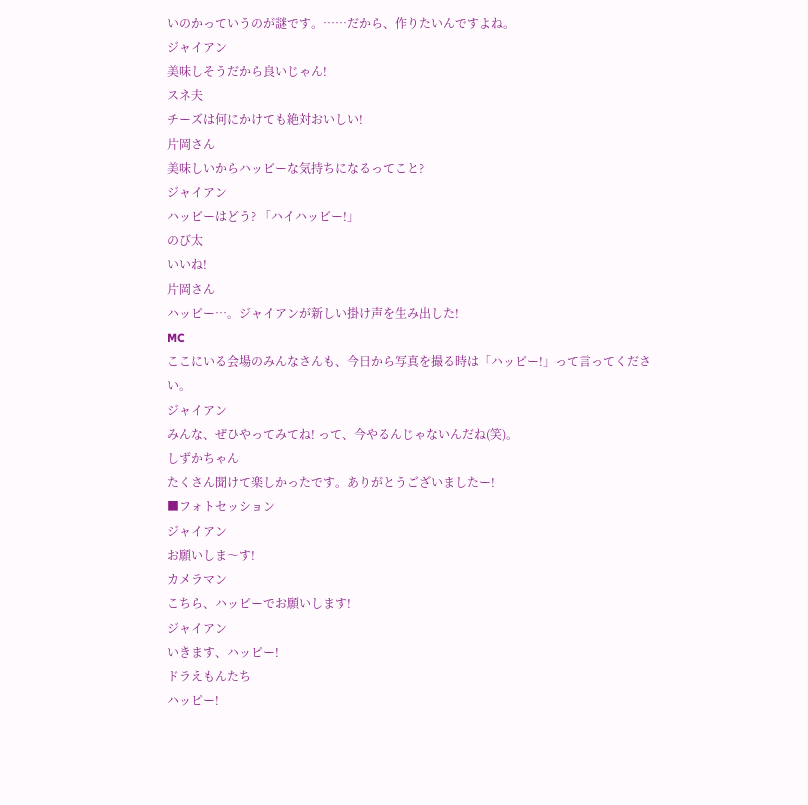いのかっていうのが謎です。……だから、作りたいんですよね。
ジャイアン
美味しそうだから良いじゃん!
スネ夫
チーズは何にかけても絶対おいしい!
片岡さん
美味しいからハッピーな気持ちになるってこと?
ジャイアン
ハッピーはどう? 「ハイハッピー!」
のび太
いいね!
片岡さん
ハッピー…。ジャイアンが新しい掛け声を生み出した!
MC
ここにいる会場のみんなさんも、今日から写真を撮る時は「ハッピー!」って言ってください。
ジャイアン
みんな、ぜひやってみてね! って、今やるんじゃないんだね(笑)。
しずかちゃん
たくさん聞けて楽しかったです。ありがとうございましたー!
■フォトセッション
ジャイアン
お願いしま〜す!
カメラマン
こちら、ハッピーでお願いします!
ジャイアン
いきます、ハッピー!
ドラえもんたち
ハッピー!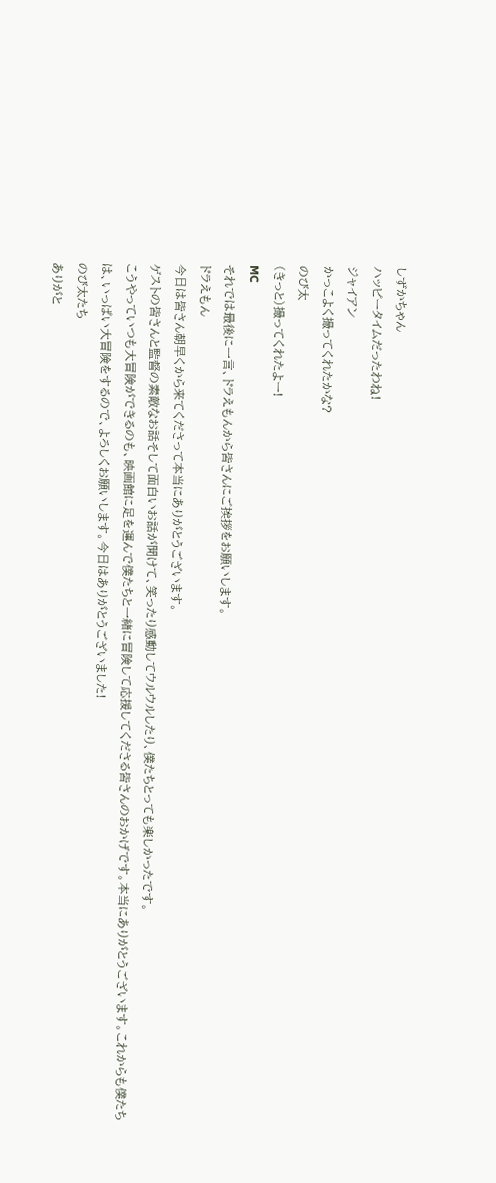しずかちゃん
ハッピータイムだったわね!
ジャイアン
かっこよく撮ってくれたかな?
のび太
(きっと)撮ってくれたよー!
MC
それでは最後に一言、ドラえもんから皆さんにご挨拶をお願いします。
ドラえもん
今日は皆さん朝早くから来てくださって本当にありがとうございます。
ゲストの皆さんと監督の素敵なお話そして面白いお話が聞けて、笑ったり感動してウルウルしたり、僕たちとっても楽しかったです。
こうやっていつも大冒険ができるのも、映画館に足を運んで僕たちと一緒に冒険して応援してくださる皆さんのおかげです。本当にありがとうございます。これからも僕たちは、いっぱい大冒険をするので、よろしくお願いします。今日はありがとうございました!
のび太たち
ありがと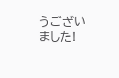うございました!